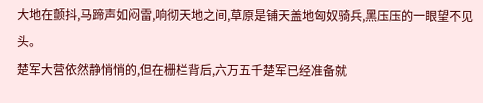大地在颤抖,马蹄声如闷雷,响彻天地之间,草原是铺天盖地匈奴骑兵,黑压压的一眼望不见头。
楚军大营依然静悄悄的,但在栅栏背后,六万五千楚军已经准备就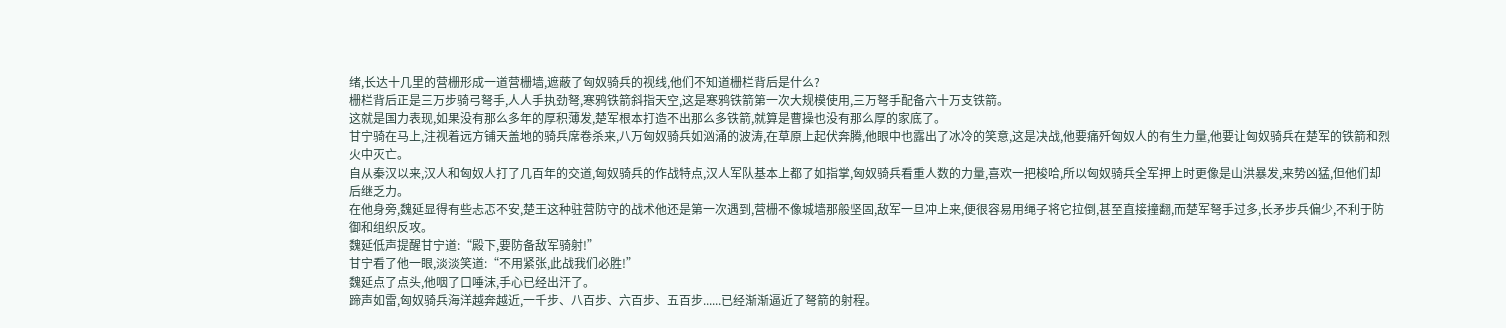绪,长达十几里的营栅形成一道营栅墙,遮蔽了匈奴骑兵的视线,他们不知道栅栏背后是什么?
栅栏背后正是三万步骑弓弩手,人人手执劲弩,寒鸦铁箭斜指天空,这是寒鸦铁箭第一次大规模使用,三万弩手配备六十万支铁箭。
这就是国力表现,如果没有那么多年的厚积薄发,楚军根本打造不出那么多铁箭,就算是曹操也没有那么厚的家底了。
甘宁骑在马上,注视着远方铺天盖地的骑兵席卷杀来,八万匈奴骑兵如汹涌的波涛,在草原上起伏奔腾,他眼中也露出了冰冷的笑意,这是决战,他要痛歼匈奴人的有生力量,他要让匈奴骑兵在楚军的铁箭和烈火中灭亡。
自从秦汉以来,汉人和匈奴人打了几百年的交道,匈奴骑兵的作战特点,汉人军队基本上都了如指掌,匈奴骑兵看重人数的力量,喜欢一把梭哈,所以匈奴骑兵全军押上时更像是山洪暴发,来势凶猛,但他们却后继乏力。
在他身旁,魏延显得有些忐忑不安,楚王这种驻营防守的战术他还是第一次遇到,营栅不像城墙那般坚固,敌军一旦冲上来,便很容易用绳子将它拉倒,甚至直接撞翻,而楚军弩手过多,长矛步兵偏少,不利于防御和组织反攻。
魏延低声提醒甘宁道:“殿下,要防备敌军骑射!”
甘宁看了他一眼,淡淡笑道:“不用紧张,此战我们必胜!”
魏延点了点头,他咽了口唾沫,手心已经出汗了。
蹄声如雷,匈奴骑兵海洋越奔越近,一千步、八百步、六百步、五百步......已经渐渐逼近了弩箭的射程。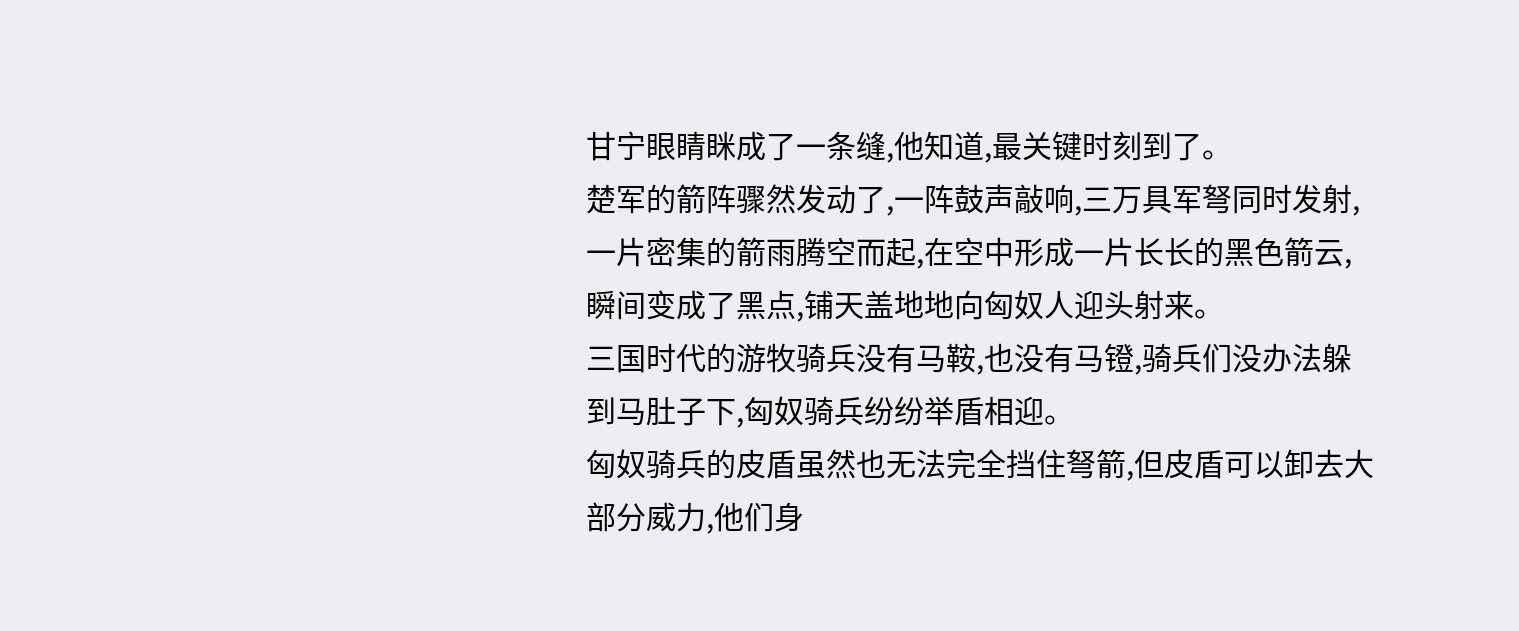甘宁眼睛眯成了一条缝,他知道,最关键时刻到了。
楚军的箭阵骤然发动了,一阵鼓声敲响,三万具军弩同时发射,一片密集的箭雨腾空而起,在空中形成一片长长的黑色箭云,瞬间变成了黑点,铺天盖地地向匈奴人迎头射来。
三国时代的游牧骑兵没有马鞍,也没有马镫,骑兵们没办法躲到马肚子下,匈奴骑兵纷纷举盾相迎。
匈奴骑兵的皮盾虽然也无法完全挡住弩箭,但皮盾可以卸去大部分威力,他们身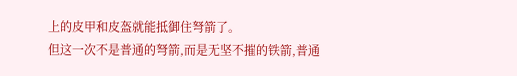上的皮甲和皮盔就能抵御住弩箭了。
但这一次不是普通的弩箭,而是无坚不摧的铁箭,普通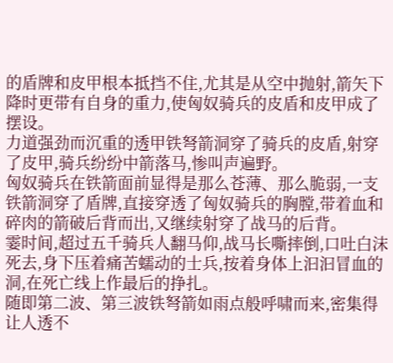的盾牌和皮甲根本抵挡不住,尤其是从空中抛射,箭矢下降时更带有自身的重力,使匈奴骑兵的皮盾和皮甲成了摆设。
力道强劲而沉重的透甲铁弩箭洞穿了骑兵的皮盾,射穿了皮甲,骑兵纷纷中箭落马,惨叫声遍野。
匈奴骑兵在铁箭面前显得是那么苍薄、那么脆弱,一支铁箭洞穿了盾牌,直接穿透了匈奴骑兵的胸膛,带着血和碎肉的箭破后背而出,又继续射穿了战马的后背。
霎时间,超过五千骑兵人翻马仰,战马长嘶摔倒,口吐白沫死去,身下压着痛苦蠕动的士兵,按着身体上汩汩冒血的洞,在死亡线上作最后的挣扎。
随即第二波、第三波铁弩箭如雨点般呼啸而来,密集得让人透不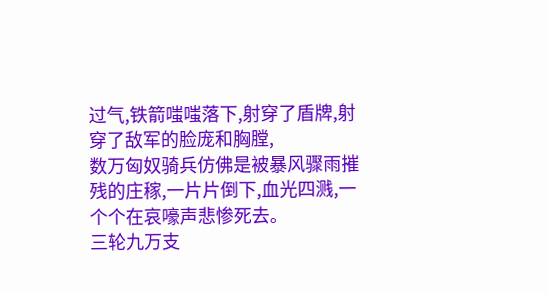过气,铁箭嗤嗤落下,射穿了盾牌,射穿了敌军的脸庞和胸膛,
数万匈奴骑兵仿佛是被暴风骤雨摧残的庄稼,一片片倒下,血光四溅,一个个在哀嚎声悲惨死去。
三轮九万支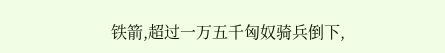铁箭,超过一万五千匈奴骑兵倒下,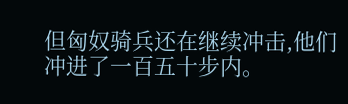但匈奴骑兵还在继续冲击,他们冲进了一百五十步内。